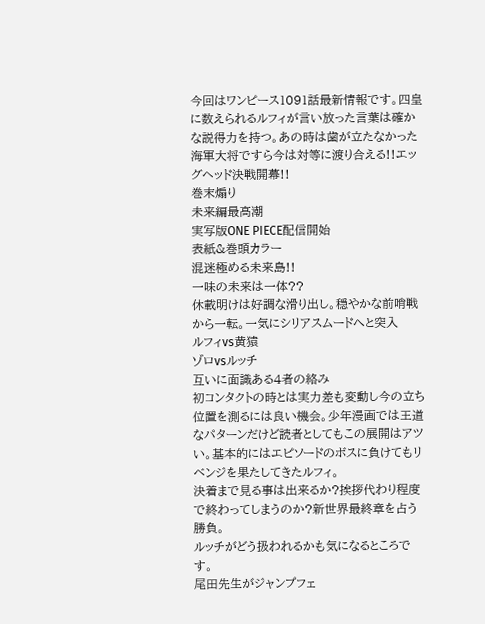今回はワンピース1091話最新情報です。四皇に数えられるルフィが言い放った言葉は確かな説得力を持つ。あの時は歯が立たなかった海軍大将ですら今は対等に渡り合える!!エッグヘッド決戦開幕!!
巻末煽り
未来編最高潮
実写版ONE PIECE配信開始
表紙&巻頭カラー
混迷極める未来島!!
一味の未来は一体??
休載明けは好調な滑り出し。穏やかな前哨戦から一転。一気にシリアスムードへと突入
ルフィvs黄猿
ゾロvsルッチ
互いに面識ある4者の絡み
初コンタクトの時とは実力差も変動し今の立ち位置を測るには良い機会。少年漫画では王道なパターンだけど読者としてもこの展開はアツい。基本的にはエピソードのボスに負けてもリベンジを果たしてきたルフィ。
決着まで見る事は出来るか?挨拶代わり程度で終わってしまうのか?新世界最終章を占う勝負。
ルッチがどう扱われるかも気になるところです。
尾田先生がジャンプフェ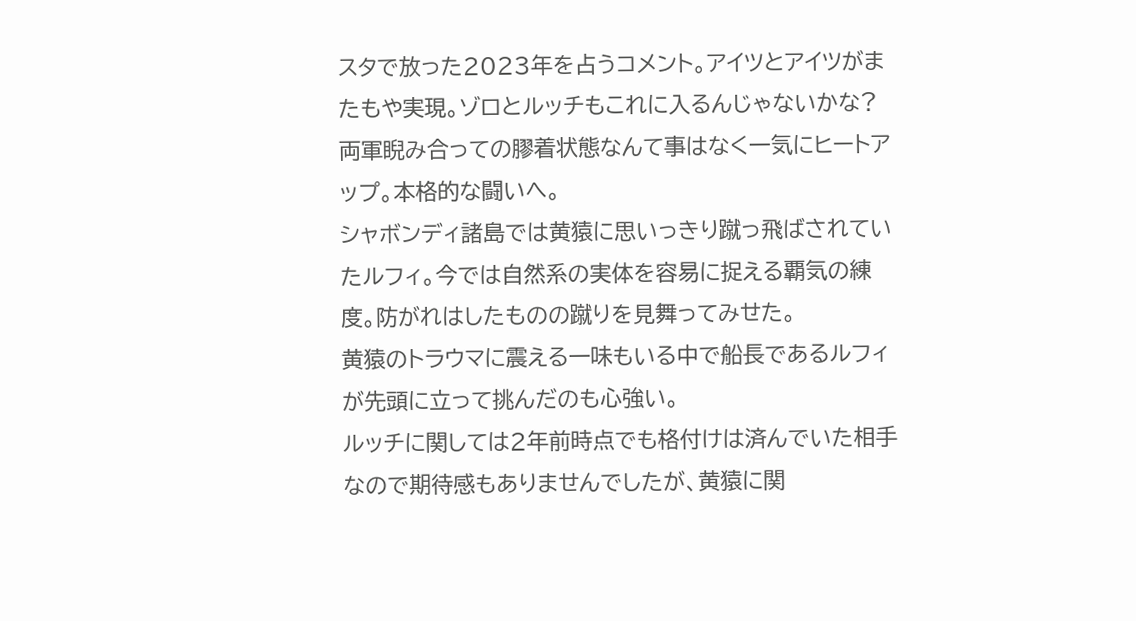スタで放った2023年を占うコメント。アイツとアイツがまたもや実現。ゾロとルッチもこれに入るんじゃないかな?
両軍睨み合っての膠着状態なんて事はなく一気にヒートアップ。本格的な闘いへ。
シャボンディ諸島では黄猿に思いっきり蹴っ飛ばされていたルフィ。今では自然系の実体を容易に捉える覇気の練度。防がれはしたものの蹴りを見舞ってみせた。
黄猿のトラウマに震える一味もいる中で船長であるルフィが先頭に立って挑んだのも心強い。
ルッチに関しては2年前時点でも格付けは済んでいた相手なので期待感もありませんでしたが、黄猿に関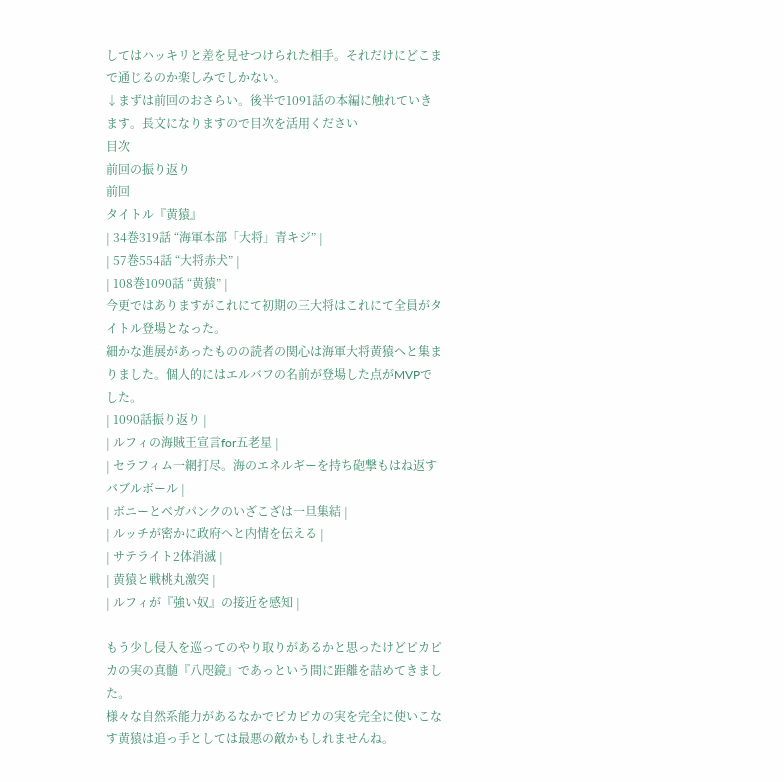してはハッキリと差を見せつけられた相手。それだけにどこまで通じるのか楽しみでしかない。
↓まずは前回のおさらい。後半で1091話の本編に触れていきます。長文になりますので目次を活用ください
目次
前回の振り返り
前回
タイトル『黄猿』
| 34巻319話 “海軍本部「大将」青キジ” |
| 57巻554話 “大将赤犬” |
| 108巻1090話 “黄猿” |
今更ではありますがこれにて初期の三大将はこれにて全員がタイトル登場となった。
細かな進展があったものの読者の関心は海軍大将黄猿へと集まりました。個人的にはエルバフの名前が登場した点がMVPでした。
| 1090話振り返り |
| ルフィの海賊王宣言for五老星 |
| セラフィム一網打尽。海のエネルギーを持ち砲撃もはね返すバブルボール |
| ボニーとベガパンクのいざこざは一旦集結 |
| ルッチが密かに政府へと内情を伝える |
| サテライト2体消滅 |
| 黄猿と戦桃丸激突 |
| ルフィが『強い奴』の接近を感知 |

もう少し侵入を巡ってのやり取りがあるかと思ったけどピカピカの実の真髄『八咫鏡』であっという間に距離を詰めてきました。
様々な自然系能力があるなかでピカピカの実を完全に使いこなす黄猿は追っ手としては最悪の敵かもしれませんね。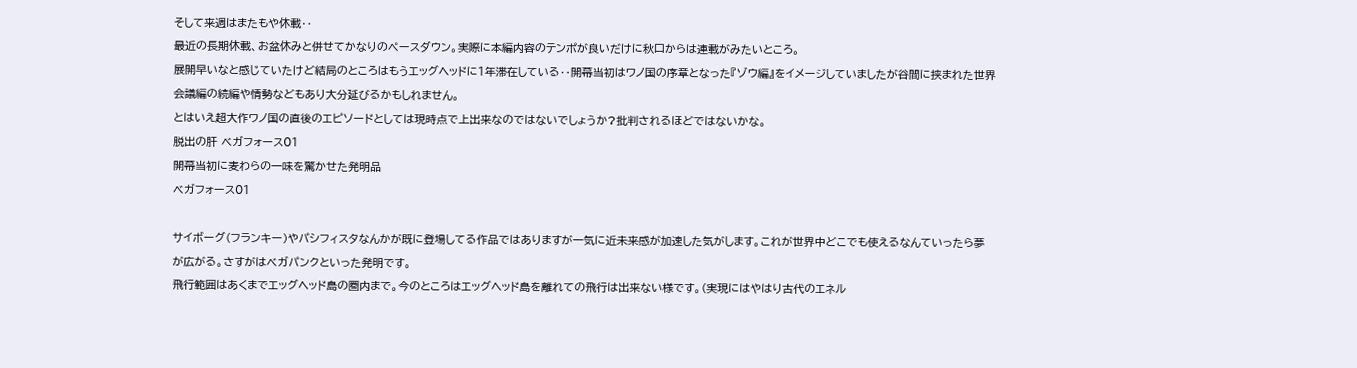そして来週はまたもや休載‥
最近の長期休載、お盆休みと併せてかなりのペースダウン。実際に本編内容のテンポが良いだけに秋口からは連載がみたいところ。
展開早いなと感じていたけど結局のところはもうエッグヘッドに1年滞在している‥開幕当初はワノ国の序章となった『ゾウ編』をイメージしていましたが谷間に挟まれた世界会議編の続編や情勢などもあり大分延びるかもしれません。
とはいえ超大作ワノ国の直後のエピソードとしては現時点で上出来なのではないでしょうか?批判されるほどではないかな。
脱出の肝 ベガフォース01
開幕当初に麦わらの一味を驚かせた発明品
ベガフォース01

サイボーグ(フランキー)やパシフィスタなんかが既に登場してる作品ではありますが一気に近未来感が加速した気がします。これが世界中どこでも使えるなんていったら夢が広がる。さすがはベガパンクといった発明です。
飛行範囲はあくまでエッグヘッド島の圏内まで。今のところはエッグヘッド島を離れての飛行は出来ない様です。(実現にはやはり古代のエネル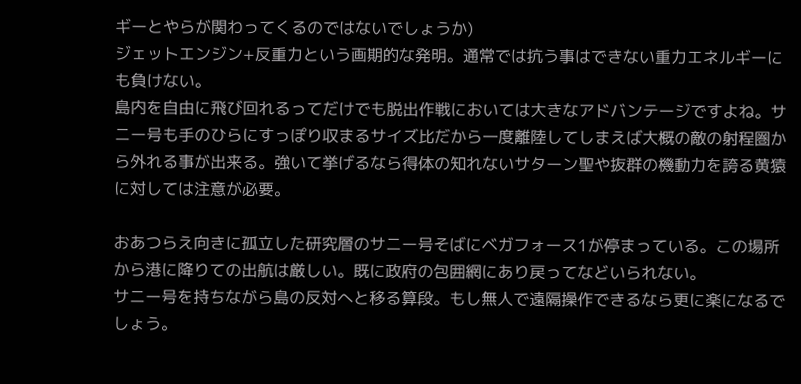ギーとやらが関わってくるのではないでしょうか)
ジェットエンジン+反重力という画期的な発明。通常では抗う事はできない重力エネルギーにも負けない。
島内を自由に飛び回れるってだけでも脱出作戦においては大きなアドバンテージですよね。サニー号も手のひらにすっぽり収まるサイズ比だから一度離陸してしまえば大概の敵の射程圏から外れる事が出来る。強いて挙げるなら得体の知れないサターン聖や抜群の機動力を誇る黄猿に対しては注意が必要。

おあつらえ向きに孤立した研究層のサニー号そばにベガフォース1が停まっている。この場所から港に降りての出航は厳しい。既に政府の包囲網にあり戻ってなどいられない。
サニー号を持ちながら島の反対へと移る算段。もし無人で遠隔操作できるなら更に楽になるでしょう。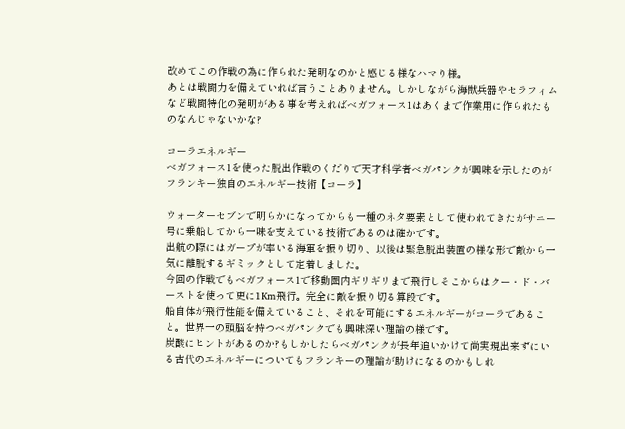改めてこの作戦の為に作られた発明なのかと感じる様なハマり様。
あとは戦闘力を備えていれば言うことありません。しかしながら海獣兵器やセラフィムなど戦闘特化の発明がある事を考えればベガフォース1はあくまで作業用に作られたものなんじゃないかな?

コーラエネルギー
ベガフォース1を使った脱出作戦のくだりで天才科学者ベガパンクが興味を示したのがフランキー独自のエネルギー技術【コーラ】

ウォーターセブンで明らかになってからも一種のネタ要素として使われてきたがサニー号に乗船してから一味を支えている技術であるのは確かです。
出航の際にはガープが率いる海軍を振り切り、以後は緊急脱出装置の様な形で敵から一気に離脱するギミックとして定着しました。
今回の作戦でもベガフォース1で移動圏内ギリギリまで飛行しそこからはクー・ド・バーストを使って更に1Km飛行。完全に敵を振り切る算段です。
船自体が飛行性能を備えていること、それを可能にするエネルギーがコーラであること。世界一の頭脳を持つベガパンクでも興味深い理論の様です。
炭酸にヒントがあるのか?もしかしたらベガパンクが長年追いかけて尚実現出来ずにいる古代のエネルギーについてもフランキーの理論が助けになるのかもしれ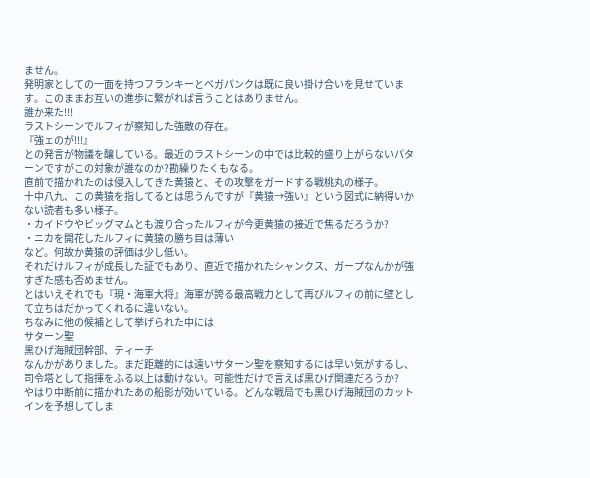ません。
発明家としての一面を持つフランキーとベガパンクは既に良い掛け合いを見せています。このままお互いの進歩に繋がれば言うことはありません。
誰か来た!!!
ラストシーンでルフィが察知した強敵の存在。
『強ェのが!!!』
との発言が物議を醸している。最近のラストシーンの中では比較的盛り上がらないパターンですがこの対象が誰なのか?勘繰りたくもなる。
直前で描かれたのは侵入してきた黄猿と、その攻撃をガードする戦桃丸の様子。
十中八九、この黄猿を指してるとは思うんですが『黄猿→強い』という図式に納得いかない読者も多い様子。
・カイドウやビッグマムとも渡り合ったルフィが今更黄猿の接近で焦るだろうか?
・ニカを開花したルフィに黄猿の勝ち目は薄い
など。何故か黄猿の評価は少し低い。
それだけルフィが成長した証でもあり、直近で描かれたシャンクス、ガープなんかが強すぎた感も否めません。
とはいえそれでも『現・海軍大将』海軍が誇る最高戦力として再びルフィの前に壁として立ちはだかってくれるに違いない。
ちなみに他の候補として挙げられた中には
サターン聖
黒ひげ海賊団幹部、ティーチ
なんかがありました。まだ距離的には遠いサターン聖を察知するには早い気がするし、司令塔として指揮をふる以上は動けない。可能性だけで言えば黒ひげ関連だろうか?
やはり中断前に描かれたあの船影が効いている。どんな戦局でも黒ひげ海賊団のカットインを予想してしま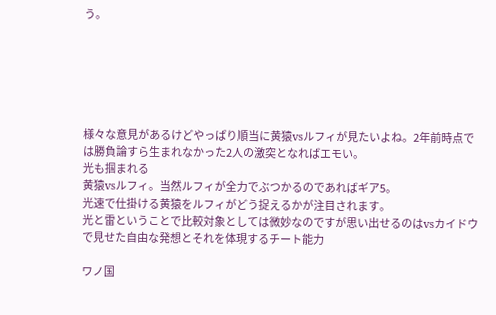う。






様々な意見があるけどやっぱり順当に黄猿vsルフィが見たいよね。2年前時点では勝負論すら生まれなかった2人の激突となればエモい。
光も掴まれる
黄猿vsルフィ。当然ルフィが全力でぶつかるのであればギア5。
光速で仕掛ける黄猿をルフィがどう捉えるかが注目されます。
光と雷ということで比較対象としては微妙なのですが思い出せるのはvsカイドウで見せた自由な発想とそれを体現するチート能力

ワノ国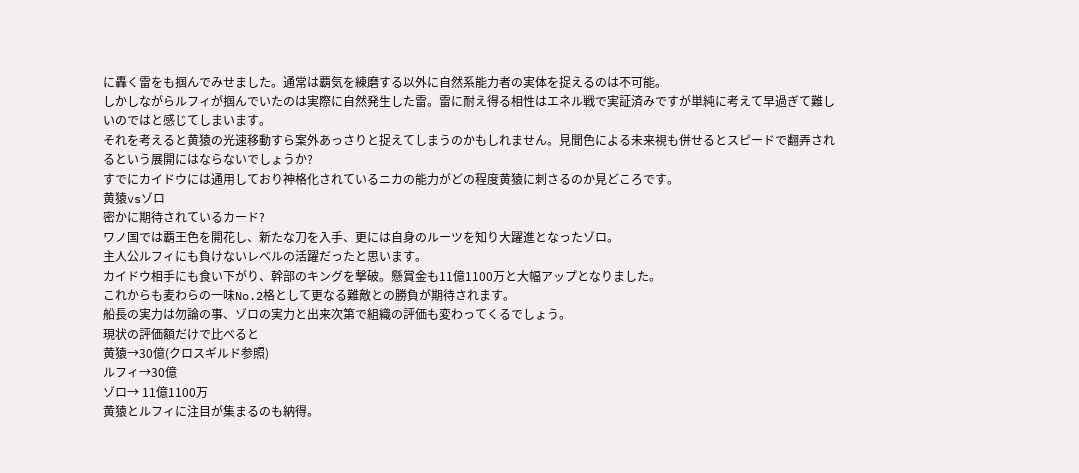に轟く雷をも掴んでみせました。通常は覇気を練磨する以外に自然系能力者の実体を捉えるのは不可能。
しかしながらルフィが掴んでいたのは実際に自然発生した雷。雷に耐え得る相性はエネル戦で実証済みですが単純に考えて早過ぎて難しいのではと感じてしまいます。
それを考えると黄猿の光速移動すら案外あっさりと捉えてしまうのかもしれません。見聞色による未来視も併せるとスピードで翻弄されるという展開にはならないでしょうか?
すでにカイドウには通用しており神格化されているニカの能力がどの程度黄猿に刺さるのか見どころです。
黄猿vsゾロ
密かに期待されているカード?
ワノ国では覇王色を開花し、新たな刀を入手、更には自身のルーツを知り大躍進となったゾロ。
主人公ルフィにも負けないレベルの活躍だったと思います。
カイドウ相手にも食い下がり、幹部のキングを撃破。懸賞金も11億1100万と大幅アップとなりました。
これからも麦わらの一味No.2格として更なる難敵との勝負が期待されます。
船長の実力は勿論の事、ゾロの実力と出来次第で組織の評価も変わってくるでしょう。
現状の評価額だけで比べると
黄猿→30億(クロスギルド参照)
ルフィ→30億
ゾロ→ 11億1100万
黄猿とルフィに注目が集まるのも納得。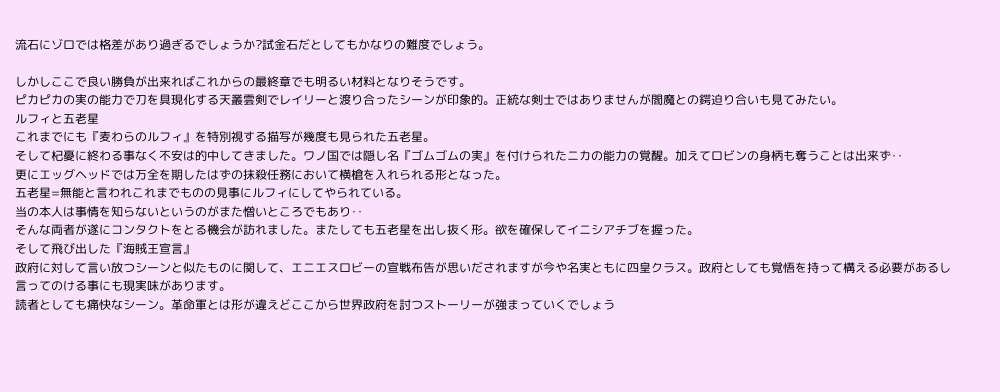流石にゾロでは格差があり過ぎるでしょうか?試金石だとしてもかなりの難度でしょう。

しかしここで良い勝負が出来ればこれからの最終章でも明るい材料となりそうです。
ピカピカの実の能力で刀を具現化する天叢雲剣でレイリーと渡り合ったシーンが印象的。正統な剣士ではありませんが閻魔との鍔迫り合いも見てみたい。
ルフィと五老星
これまでにも『麦わらのルフィ』を特別視する描写が幾度も見られた五老星。
そして杞憂に終わる事なく不安は的中してきました。ワノ国では隠し名『ゴムゴムの実』を付けられたニカの能力の覚醒。加えてロビンの身柄も奪うことは出来ず‥
更にエッグヘッドでは万全を期したはずの抹殺任務において横槍を入れられる形となった。
五老星=無能と言われこれまでものの見事にルフィにしてやられている。
当の本人は事情を知らないというのがまた憎いところでもあり‥
そんな両者が遂にコンタクトをとる機会が訪れました。またしても五老星を出し抜く形。欲を確保してイニシアチブを握った。
そして飛び出した『海賊王宣言』
政府に対して言い放つシーンと似たものに関して、エニエスロビーの宣戦布告が思いだされますが今や名実ともに四皇クラス。政府としても覚悟を持って構える必要があるし言ってのける事にも現実味があります。
読者としても痛快なシーン。革命軍とは形が違えどここから世界政府を討つストーリーが強まっていくでしょう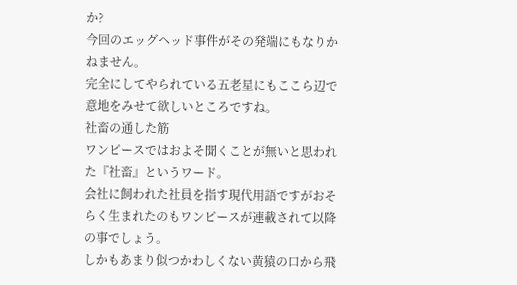か?
今回のエッグヘッド事件がその発端にもなりかねません。
完全にしてやられている五老星にもここら辺で意地をみせて欲しいところですね。
社畜の通した筋
ワンピースではおよそ聞くことが無いと思われた『社畜』というワード。
会社に飼われた社員を指す現代用語ですがおそらく生まれたのもワンピースが連載されて以降の事でしょう。
しかもあまり似つかわしくない黄猿の口から飛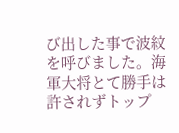び出した事で波紋を呼びました。海軍大将とて勝手は許されずトップ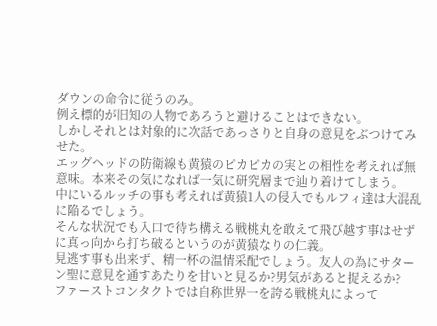ダウンの命令に従うのみ。
例え標的が旧知の人物であろうと避けることはできない。
しかしそれとは対象的に次話であっさりと自身の意見をぶつけてみせた。
エッグヘッドの防衛線も黄猿のピカピカの実との相性を考えれば無意味。本来その気になれば一気に研究層まで辿り着けてしまう。
中にいるルッチの事も考えれば黄猿1人の侵入でもルフィ達は大混乱に陥るでしょう。
そんな状況でも入口で待ち構える戦桃丸を敢えて飛び越す事はせずに真っ向から打ち破るというのが黄猿なりの仁義。
見逃す事も出来ず、精一杯の温情采配でしょう。友人の為にサターン聖に意見を通すあたりを甘いと見るか?男気があると捉えるか?
ファーストコンタクトでは自称世界一を誇る戦桃丸によって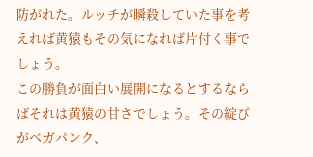防がれた。ルッチが瞬殺していた事を考えれば黄猿もその気になれば片付く事でしょう。
この勝負が面白い展開になるとするならばそれは黄猿の甘さでしょう。その綻びがベガパンク、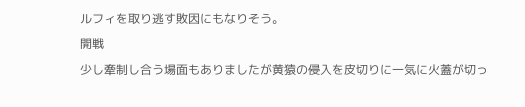ルフィを取り逃す敗因にもなりそう。
開戦
少し牽制し合う場面もありましたが黄猿の侵入を皮切りに一気に火蓋が切っ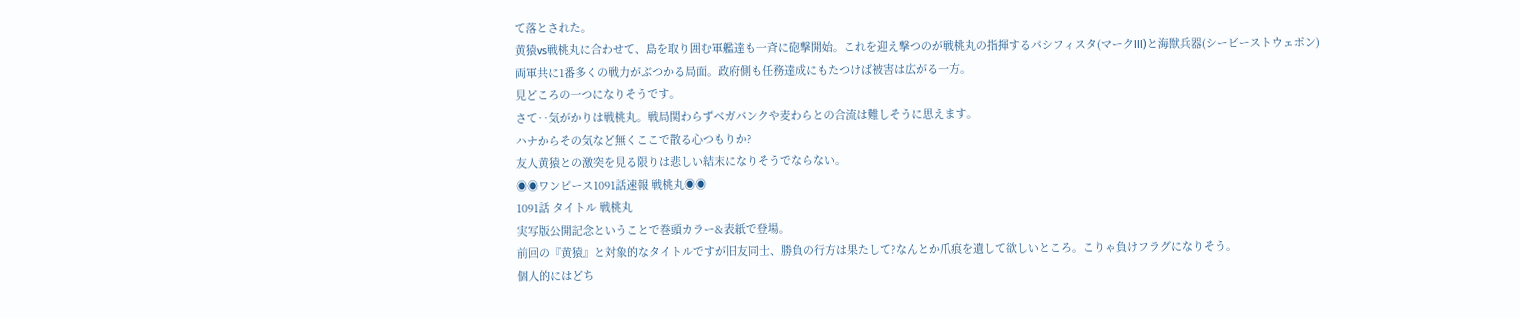て落とされた。
黄猿vs戦桃丸に合わせて、島を取り囲む軍艦達も一斉に砲撃開始。これを迎え撃つのが戦桃丸の指揮するパシフィスタ(マークIII)と海獣兵器(シービーストウェポン)
両軍共に1番多くの戦力がぶつかる局面。政府側も任務達成にもたつけば被害は広がる一方。
見どころの一つになりそうです。
さて‥気がかりは戦桃丸。戦局関わらずベガパンクや麦わらとの合流は難しそうに思えます。
ハナからその気など無くここで散る心つもりか?
友人黄猿との激突を見る限りは悲しい結末になりそうでならない。
◉◉ワンピース1091話速報 戦桃丸◉◉
1091話 タイトル 戦桃丸
実写版公開記念ということで巻頭カラー&表紙で登場。
前回の『黄猿』と対象的なタイトルですが旧友同士、勝負の行方は果たして?なんとか爪痕を遺して欲しいところ。こりゃ負けフラグになりそう。
個人的にはどち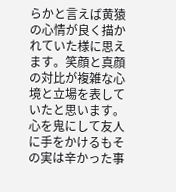らかと言えば黄猿の心情が良く描かれていた様に思えます。笑顔と真顔の対比が複雑な心境と立場を表していたと思います。心を鬼にして友人に手をかけるもその実は辛かった事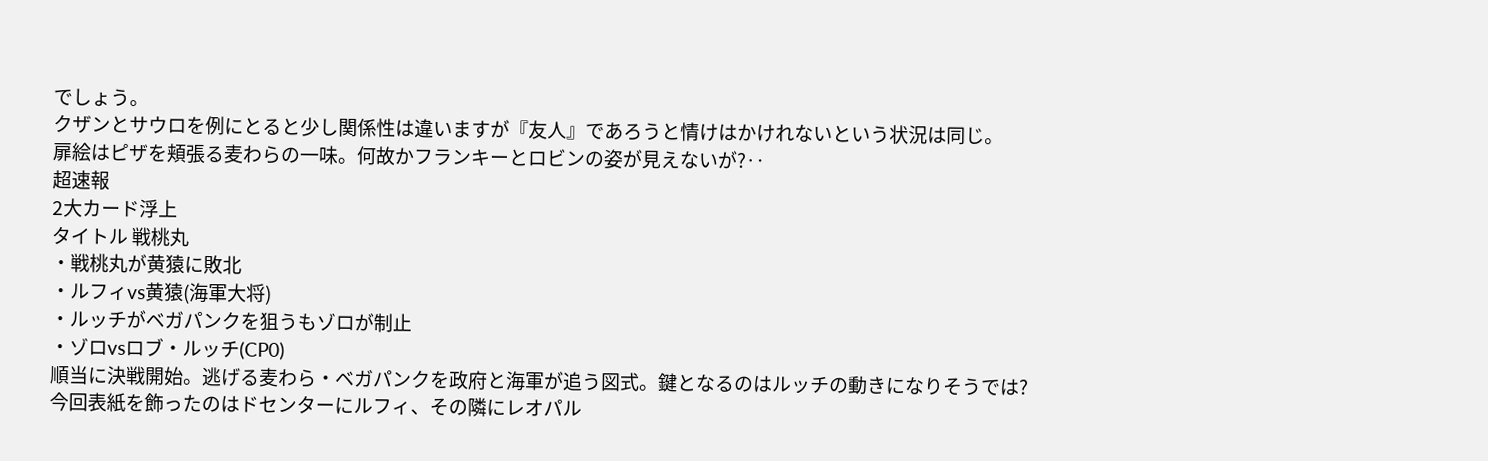でしょう。
クザンとサウロを例にとると少し関係性は違いますが『友人』であろうと情けはかけれないという状況は同じ。
扉絵はピザを頬張る麦わらの一味。何故かフランキーとロビンの姿が見えないが?‥
超速報
2大カード浮上
タイトル 戦桃丸
・戦桃丸が黄猿に敗北
・ルフィvs黄猿(海軍大将)
・ルッチがベガパンクを狙うもゾロが制止
・ゾロvsロブ・ルッチ(CP0)
順当に決戦開始。逃げる麦わら・ベガパンクを政府と海軍が追う図式。鍵となるのはルッチの動きになりそうでは?
今回表紙を飾ったのはドセンターにルフィ、その隣にレオパル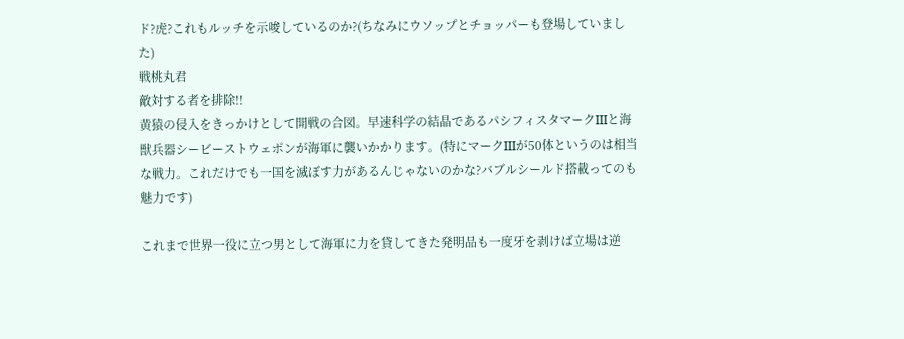ド?虎?これもルッチを示唆しているのか?(ちなみにウソップとチョッパーも登場していました)
戦桃丸君
敵対する者を排除!!
黄猿の侵入をきっかけとして開戦の合図。早速科学の結晶であるパシフィスタマークIIIと海獣兵器シービーストウェポンが海軍に襲いかかります。(特にマークIIIが50体というのは相当な戦力。これだけでも一国を滅ぼす力があるんじゃないのかな?バブルシールド搭載ってのも魅力です)

これまで世界一役に立つ男として海軍に力を貸してきた発明品も一度牙を剥けば立場は逆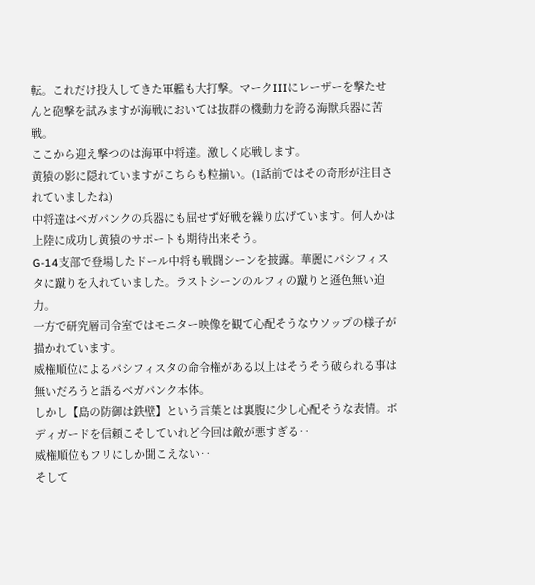転。これだけ投入してきた軍艦も大打撃。マークIIIにレーザーを撃たせんと砲撃を試みますが海戦においては抜群の機動力を誇る海獣兵器に苦戦。
ここから迎え撃つのは海軍中将達。激しく応戦します。
黄猿の影に隠れていますがこちらも粒揃い。(1話前ではその奇形が注目されていましたね)
中将達はベガパンクの兵器にも屈せず好戦を繰り広げています。何人かは上陸に成功し黄猿のサポートも期待出来そう。
G-14支部で登場したドール中将も戦闘シーンを披露。華麗にパシフィスタに蹴りを入れていました。ラストシーンのルフィの蹴りと遜色無い迫力。
一方で研究層司令室ではモニター映像を観て心配そうなウソップの様子が描かれています。
威権順位によるパシフィスタの命令権がある以上はそうそう破られる事は無いだろうと語るベガパンク本体。
しかし【島の防御は鉄壁】という言葉とは裏腹に少し心配そうな表情。ボディガードを信頼こそしていれど今回は敵が悪すぎる‥
威権順位もフリにしか聞こえない‥
そして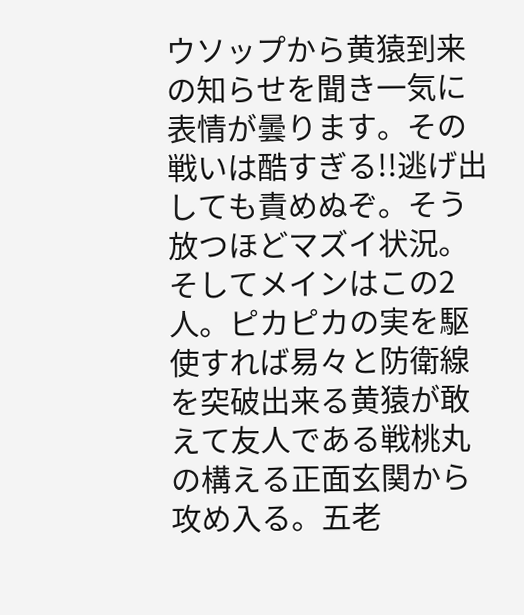ウソップから黄猿到来の知らせを聞き一気に表情が曇ります。その戦いは酷すぎる!!逃げ出しても責めぬぞ。そう放つほどマズイ状況。
そしてメインはこの2人。ピカピカの実を駆使すれば易々と防衛線を突破出来る黄猿が敢えて友人である戦桃丸の構える正面玄関から攻め入る。五老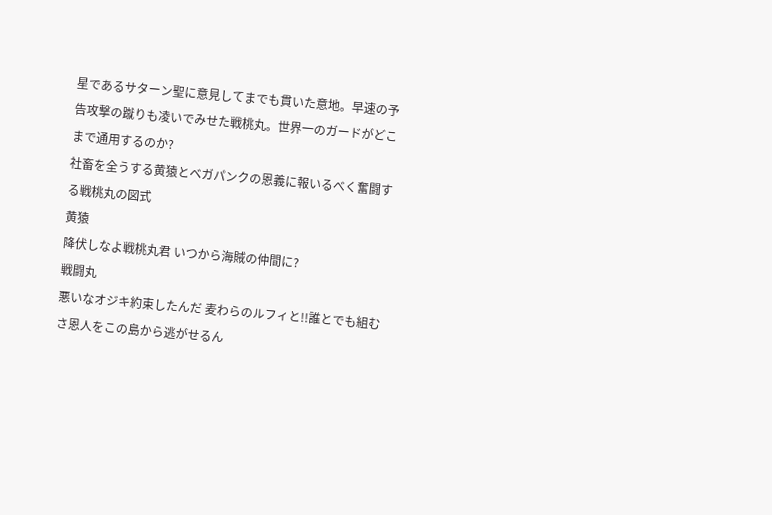星であるサターン聖に意見してまでも貫いた意地。早速の予告攻撃の蹴りも凌いでみせた戦桃丸。世界一のガードがどこまで通用するのか?
社畜を全うする黄猿とベガパンクの恩義に報いるべく奮闘する戦桃丸の図式
黄猿
降伏しなよ戦桃丸君 いつから海賊の仲間に?
戦闘丸
悪いなオジキ約束したんだ 麦わらのルフィと!!誰とでも組むさ恩人をこの島から逃がせるん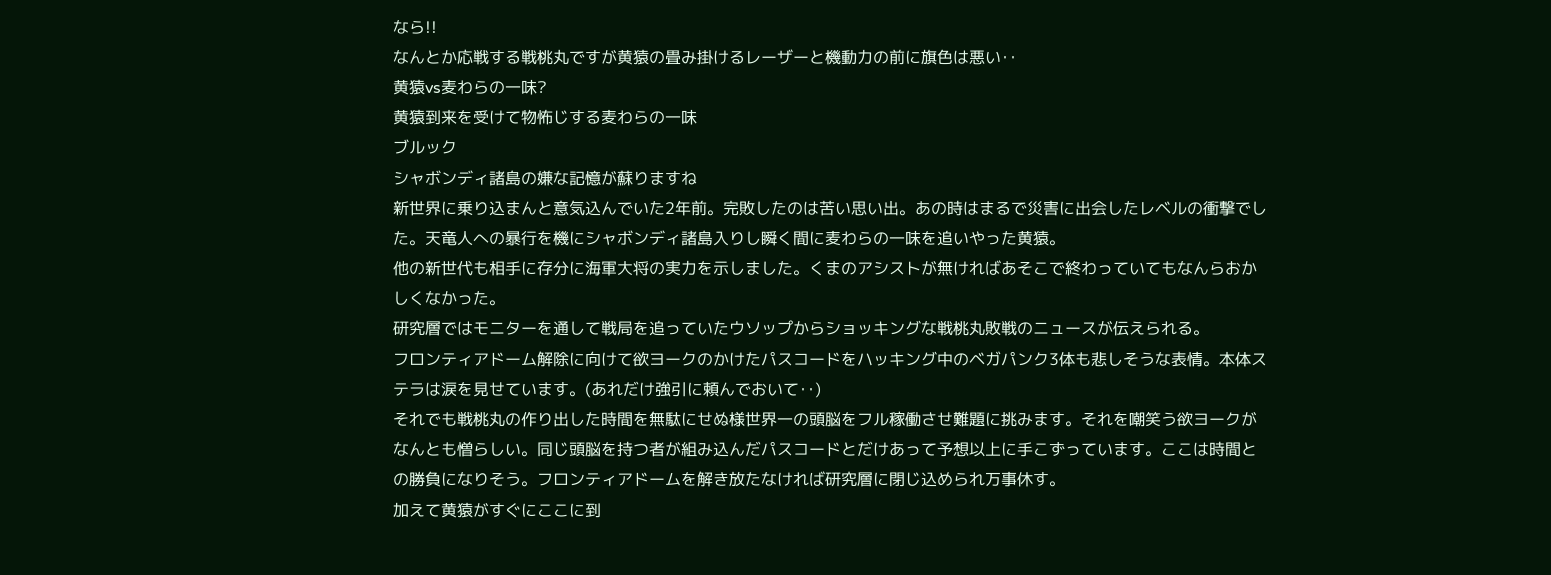なら!!
なんとか応戦する戦桃丸ですが黄猿の畳み掛けるレーザーと機動力の前に旗色は悪い‥
黄猿vs麦わらの一味?
黄猿到来を受けて物怖じする麦わらの一味
ブルック
シャボンディ諸島の嫌な記憶が蘇りますね
新世界に乗り込まんと意気込んでいた2年前。完敗したのは苦い思い出。あの時はまるで災害に出会したレベルの衝撃でした。天竜人への暴行を機にシャボンディ諸島入りし瞬く間に麦わらの一味を追いやった黄猿。
他の新世代も相手に存分に海軍大将の実力を示しました。くまのアシストが無ければあそこで終わっていてもなんらおかしくなかった。
研究層ではモニターを通して戦局を追っていたウソップからショッキングな戦桃丸敗戦のニュースが伝えられる。
フロンティアドーム解除に向けて欲ヨークのかけたパスコードをハッキング中のベガパンク3体も悲しそうな表情。本体ステラは涙を見せています。(あれだけ強引に頼んでおいて‥)
それでも戦桃丸の作り出した時間を無駄にせぬ様世界一の頭脳をフル稼働させ難題に挑みます。それを嘲笑う欲ヨークがなんとも憎らしい。同じ頭脳を持つ者が組み込んだパスコードとだけあって予想以上に手こずっています。ここは時間との勝負になりそう。フロンティアドームを解き放たなければ研究層に閉じ込められ万事休す。
加えて黄猿がすぐにここに到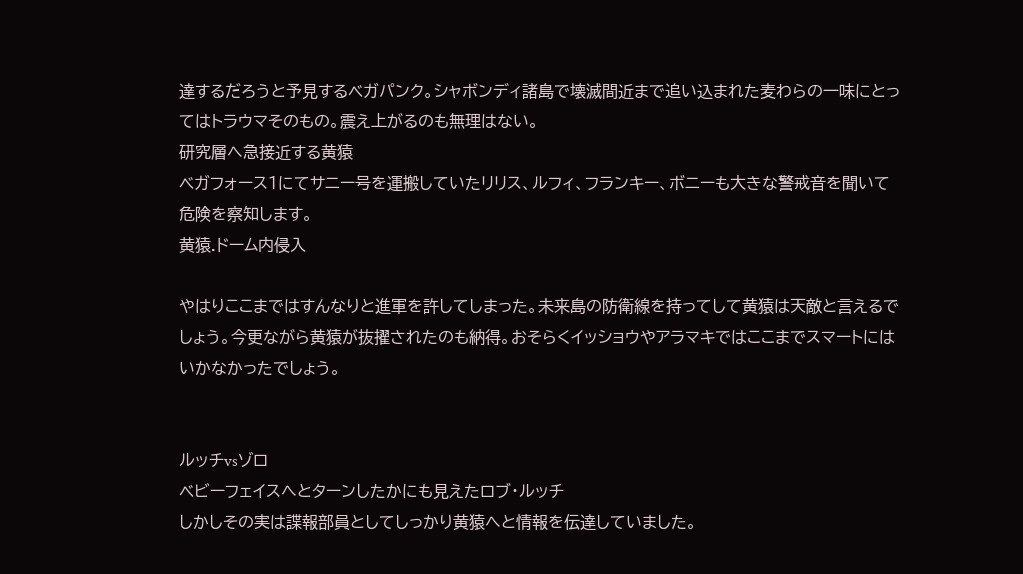達するだろうと予見するベガパンク。シャボンディ諸島で壊滅間近まで追い込まれた麦わらの一味にとってはトラウマそのもの。震え上がるのも無理はない。
研究層へ急接近する黄猿
ベガフォース1にてサニー号を運搬していたリリス、ルフィ、フランキー、ボニーも大きな警戒音を聞いて危険を察知します。
黄猿.ドーム内侵入

やはりここまではすんなりと進軍を許してしまった。未来島の防衛線を持ってして黄猿は天敵と言えるでしょう。今更ながら黄猿が抜擢されたのも納得。おそらくイッショウやアラマキではここまでスマートにはいかなかったでしょう。


ルッチvsゾロ
ベビーフェイスへとターンしたかにも見えたロブ・ルッチ
しかしその実は諜報部員としてしっかり黄猿へと情報を伝達していました。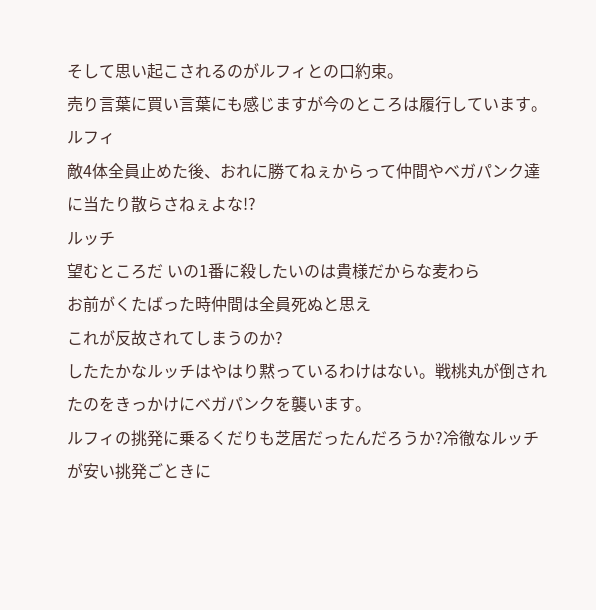そして思い起こされるのがルフィとの口約束。
売り言葉に買い言葉にも感じますが今のところは履行しています。
ルフィ
敵4体全員止めた後、おれに勝てねぇからって仲間やベガパンク達に当たり散らさねぇよな!?
ルッチ
望むところだ いの1番に殺したいのは貴様だからな麦わら
お前がくたばった時仲間は全員死ぬと思え
これが反故されてしまうのか?
したたかなルッチはやはり黙っているわけはない。戦桃丸が倒されたのをきっかけにベガパンクを襲います。
ルフィの挑発に乗るくだりも芝居だったんだろうか?冷徹なルッチが安い挑発ごときに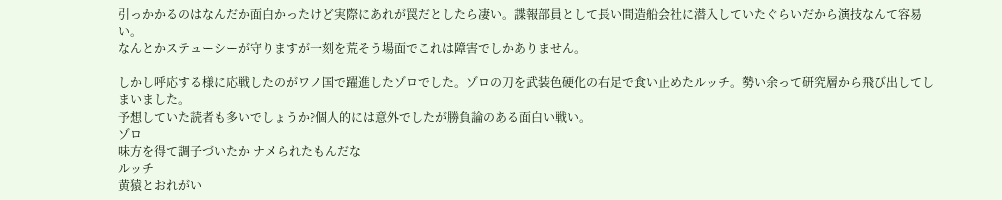引っかかるのはなんだか面白かったけど実際にあれが罠だとしたら凄い。諜報部員として長い間造船会社に潜入していたぐらいだから演技なんて容易い。
なんとかステューシーが守りますが一刻を荒そう場面でこれは障害でしかありません。

しかし呼応する様に応戦したのがワノ国で躍進したゾロでした。ゾロの刀を武装色硬化の右足で食い止めたルッチ。勢い余って研究層から飛び出してしまいました。
予想していた読者も多いでしょうか?個人的には意外でしたが勝負論のある面白い戦い。
ゾロ
味方を得て調子づいたか ナメられたもんだな
ルッチ
黄猿とおれがい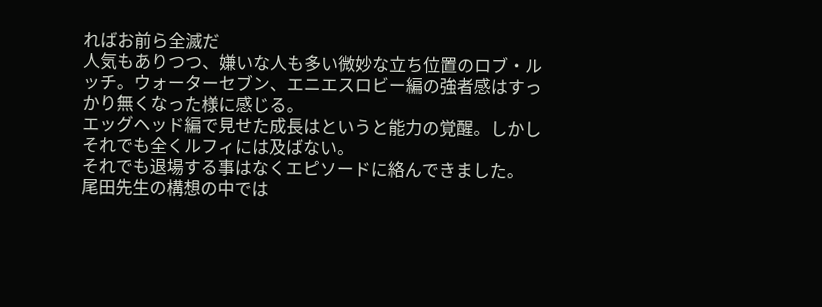ればお前ら全滅だ
人気もありつつ、嫌いな人も多い微妙な立ち位置のロブ・ルッチ。ウォーターセブン、エニエスロビー編の強者感はすっかり無くなった様に感じる。
エッグヘッド編で見せた成長はというと能力の覚醒。しかしそれでも全くルフィには及ばない。
それでも退場する事はなくエピソードに絡んできました。
尾田先生の構想の中では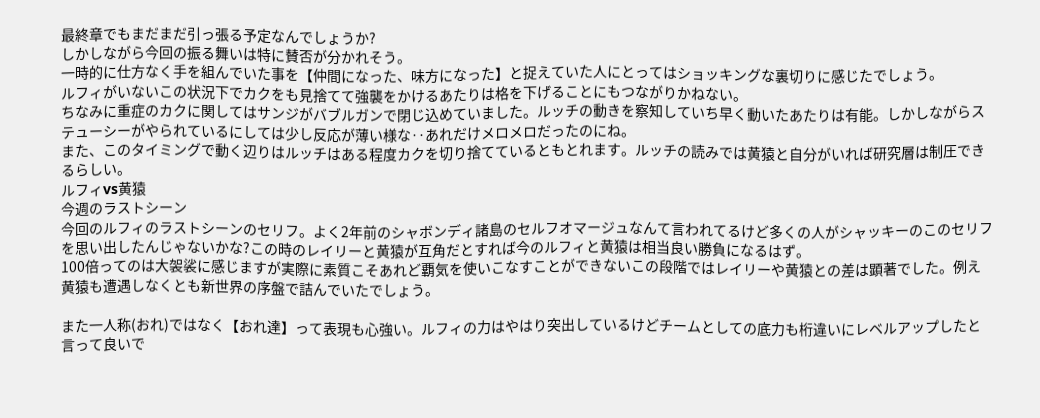最終章でもまだまだ引っ張る予定なんでしょうか?
しかしながら今回の振る舞いは特に賛否が分かれそう。
一時的に仕方なく手を組んでいた事を【仲間になった、味方になった】と捉えていた人にとってはショッキングな裏切りに感じたでしょう。
ルフィがいないこの状況下でカクをも見捨てて強襲をかけるあたりは格を下げることにもつながりかねない。
ちなみに重症のカクに関してはサンジがバブルガンで閉じ込めていました。ルッチの動きを察知していち早く動いたあたりは有能。しかしながらステューシーがやられているにしては少し反応が薄い様な‥あれだけメロメロだったのにね。
また、このタイミングで動く辺りはルッチはある程度カクを切り捨てているともとれます。ルッチの読みでは黄猿と自分がいれば研究層は制圧できるらしい。
ルフィvs黄猿
今週のラストシーン
今回のルフィのラストシーンのセリフ。よく2年前のシャボンディ諸島のセルフオマージュなんて言われてるけど多くの人がシャッキーのこのセリフを思い出したんじゃないかな?この時のレイリーと黄猿が互角だとすれば今のルフィと黄猿は相当良い勝負になるはず。
100倍ってのは大袈裟に感じますが実際に素質こそあれど覇気を使いこなすことができないこの段階ではレイリーや黄猿との差は顕著でした。例え黄猿も遭遇しなくとも新世界の序盤で詰んでいたでしょう。

また一人称(おれ)ではなく【おれ達】って表現も心強い。ルフィの力はやはり突出しているけどチームとしての底力も桁違いにレベルアップしたと言って良いで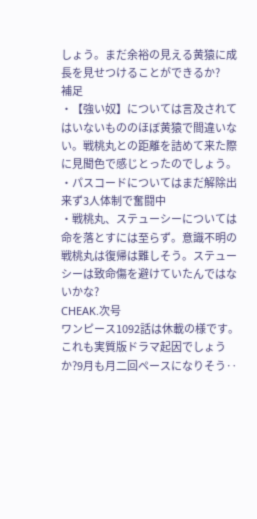しょう。まだ余裕の見える黄猿に成長を見せつけることができるか?
補足
・【強い奴】については言及されてはいないもののほぼ黄猿で間違いない。戦桃丸との距離を詰めて来た際に見聞色で感じとったのでしょう。
・パスコードについてはまだ解除出来ず3人体制で奮闘中
・戦桃丸、ステューシーについては命を落とすには至らず。意識不明の戦桃丸は復帰は難しそう。ステューシーは致命傷を避けていたんではないかな?
CHEAK.次号
ワンピース1092話は休載の様です。これも実質版ドラマ起因でしょうか?9月も月二回ペースになりそう‥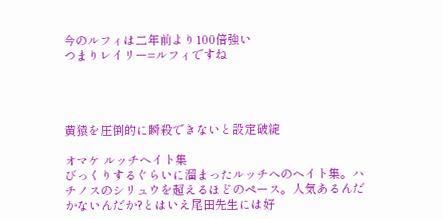今のルフィは二年前より100倍強い
つまりレイリー=ルフィですね




黄猿を圧倒的に瞬殺できないと設定破綻

オマケ ルッチヘイト集
びっくりするぐらいに溜まったルッチへのヘイト集。ハチノスのシリュウを超えるほどのペース。人気あるんだかないんだか?とはいえ尾田先生には好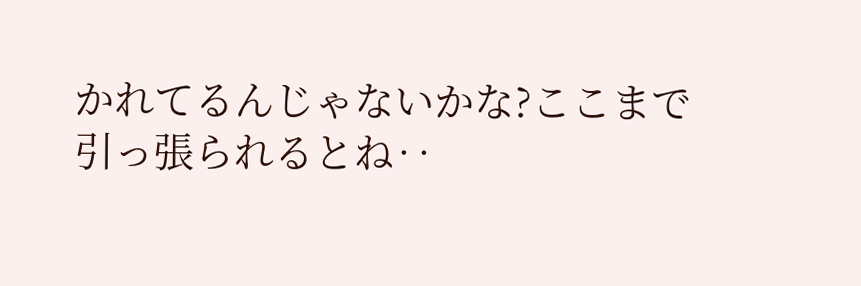かれてるんじゃないかな?ここまで引っ張られるとね‥